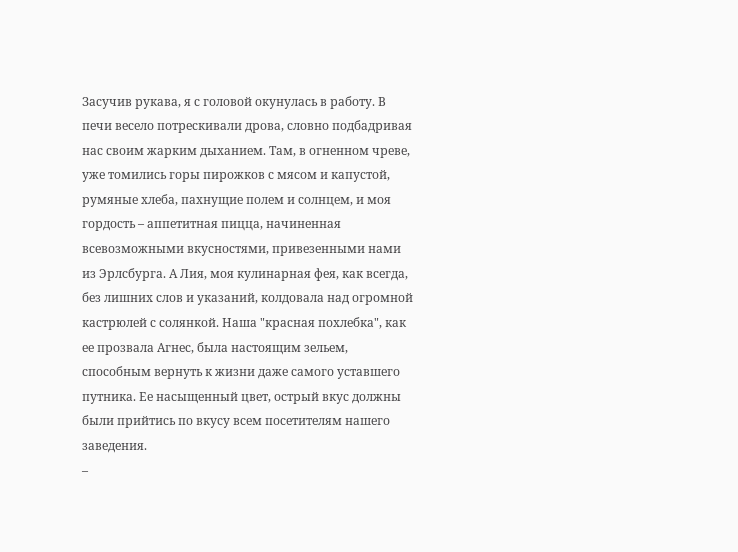Засучив рукава, я с головой окунулась в работу. В печи весело потрескивали дрова, словно подбадривая нас своим жарким дыханием. Там, в огненном чреве, уже томились горы пирожков с мясом и капустой, румяные хлеба, пахнущие полем и солнцем, и моя гордость – аппетитная пицца, начиненная всевозможными вкусностями, привезенными нами из Эрлсбурга. А Лия, моя кулинарная фея, как всегда, без лишних слов и указаний, колдовала над огромной кастрюлей с солянкой. Наша "красная похлебка", как ее прозвала Агнес, была настоящим зельем, способным вернуть к жизни даже самого уставшего путника. Ее насыщенный цвет, острый вкус должны были прийтись по вкусу всем посетителям нашего заведения.
–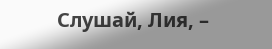Слушай, Лия, –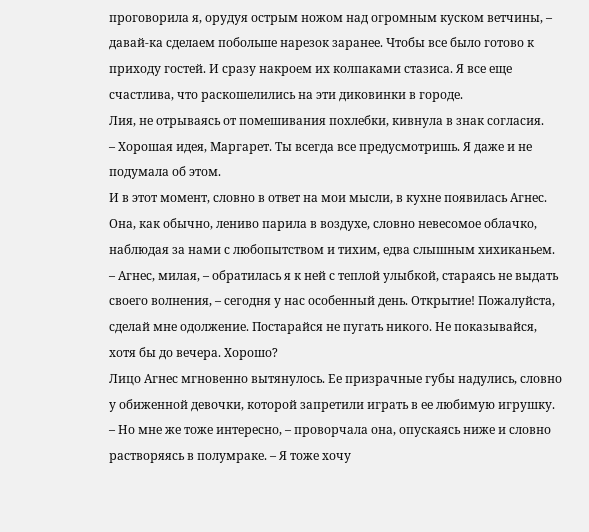проговорила я, орудуя острым ножом над огромным куском ветчины, – давай-ка сделаем побольше нарезок заранее. Чтобы все было готово к приходу гостей. И сразу накроем их колпаками стазиса. Я все еще счастлива, что раскошелились на эти диковинки в городе.
Лия, не отрываясь от помешивания похлебки, кивнула в знак согласия.
– Хорошая идея, Маргарет. Ты всегда все предусмотришь. Я даже и не подумала об этом.
И в этот момент, словно в ответ на мои мысли, в кухне появилась Агнес. Она, как обычно, лениво парила в воздухе, словно невесомое облачко, наблюдая за нами с любопытством и тихим, едва слышным хихиканьем.
– Агнес, милая, – обратилась я к ней с теплой улыбкой, стараясь не выдать своего волнения, – сегодня у нас особенный день. Открытие! Пожалуйста, сделай мне одолжение. Постарайся не пугать никого. Не показывайся, хотя бы до вечера. Хорошо?
Лицо Агнес мгновенно вытянулось. Ее призрачные губы надулись, словно у обиженной девочки, которой запретили играть в ее любимую игрушку.
– Но мне же тоже интересно, – проворчала она, опускаясь ниже и словно растворяясь в полумраке. – Я тоже хочу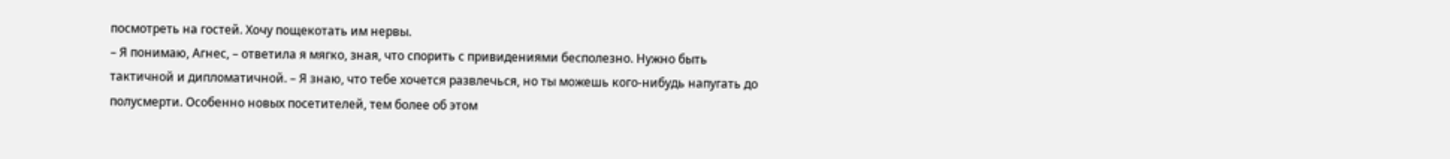посмотреть на гостей. Хочу пощекотать им нервы.
– Я понимаю, Агнес, – ответила я мягко, зная, что спорить с привидениями бесполезно. Нужно быть тактичной и дипломатичной. – Я знаю, что тебе хочется развлечься, но ты можешь кого-нибудь напугать до полусмерти. Особенно новых посетителей, тем более об этом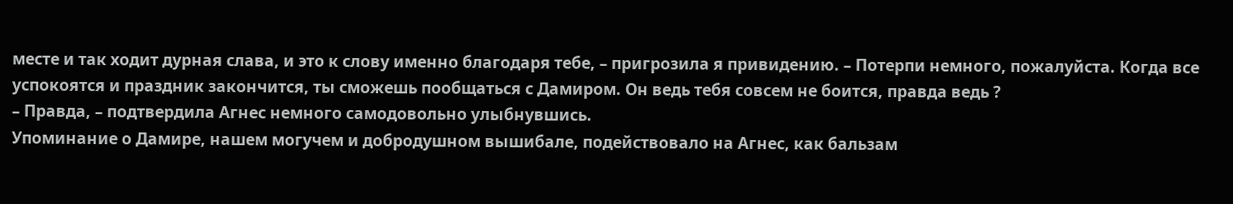месте и так ходит дурная слава, и это к слову именно благодаря тебе, – пригрозила я привидению. – Потерпи немного, пожалуйста. Когда все успокоятся и праздник закончится, ты сможешь пообщаться с Дамиром. Он ведь тебя совсем не боится, правда ведь ?
– Правда, – подтвердила Агнес немного самодовольно улыбнувшись.
Упоминание о Дамире, нашем могучем и добродушном вышибале, подействовало на Агнес, как бальзам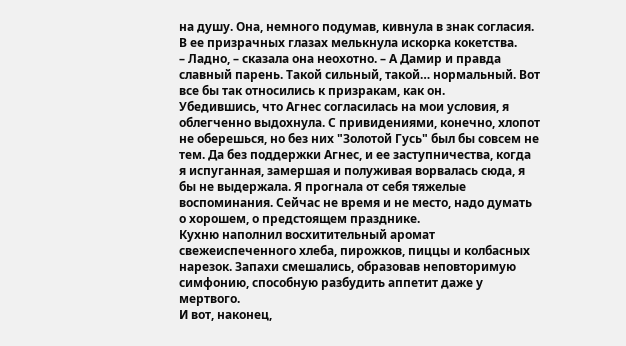на душу. Она, немного подумав, кивнула в знак согласия. В ее призрачных глазах мелькнула искорка кокетства.
– Ладно, – сказала она неохотно. – А Дамир и правда славный парень. Такой сильный, такой… нормальный. Вот все бы так относились к призракам, как он.
Убедившись, что Агнес согласилась на мои условия, я облегченно выдохнула. С привидениями, конечно, хлопот не оберешься, но без них "Золотой Гусь" был бы совсем не тем. Да без поддержки Агнес, и ее заступничества, когда я испуганная, замершая и полуживая ворвалась сюда, я бы не выдержала. Я прогнала от себя тяжелые воспоминания. Сейчас не время и не место, надо думать о хорошем, о предстоящем празднике.
Кухню наполнил восхитительный аромат свежеиспеченного хлеба, пирожков, пиццы и колбасных нарезок. Запахи смешались, образовав неповторимую симфонию, способную разбудить аппетит даже у мертвого.
И вот, наконец,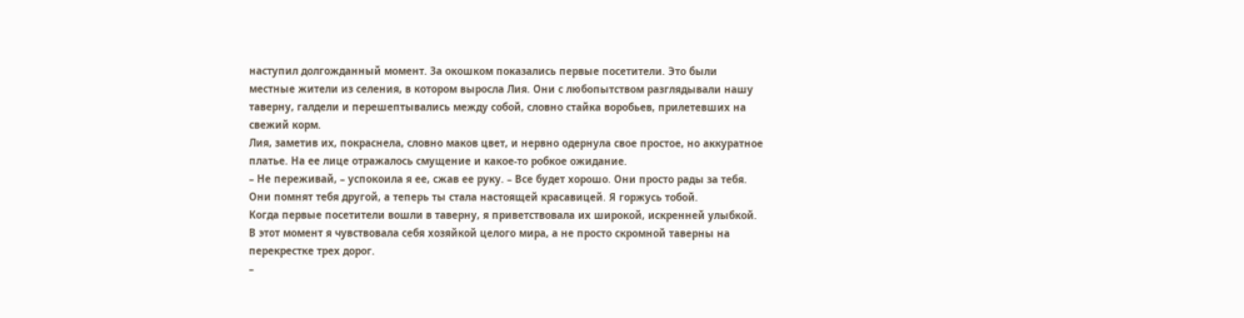наступил долгожданный момент. За окошком показались первые посетители. Это были местные жители из селения, в котором выросла Лия. Они с любопытством разглядывали нашу таверну, галдели и перешептывались между собой, словно стайка воробьев, прилетевших на свежий корм.
Лия, заметив их, покраснела, словно маков цвет, и нервно одернула свое простое, но аккуратное платье. На ее лице отражалось смущение и какое-то робкое ожидание.
– Не переживай, – успокоила я ее, сжав ее руку. – Все будет хорошо. Они просто рады за тебя. Они помнят тебя другой, а теперь ты стала настоящей красавицей. Я горжусь тобой.
Когда первые посетители вошли в таверну, я приветствовала их широкой, искренней улыбкой. В этот момент я чувствовала себя хозяйкой целого мира, а не просто скромной таверны на перекрестке трех дорог.
–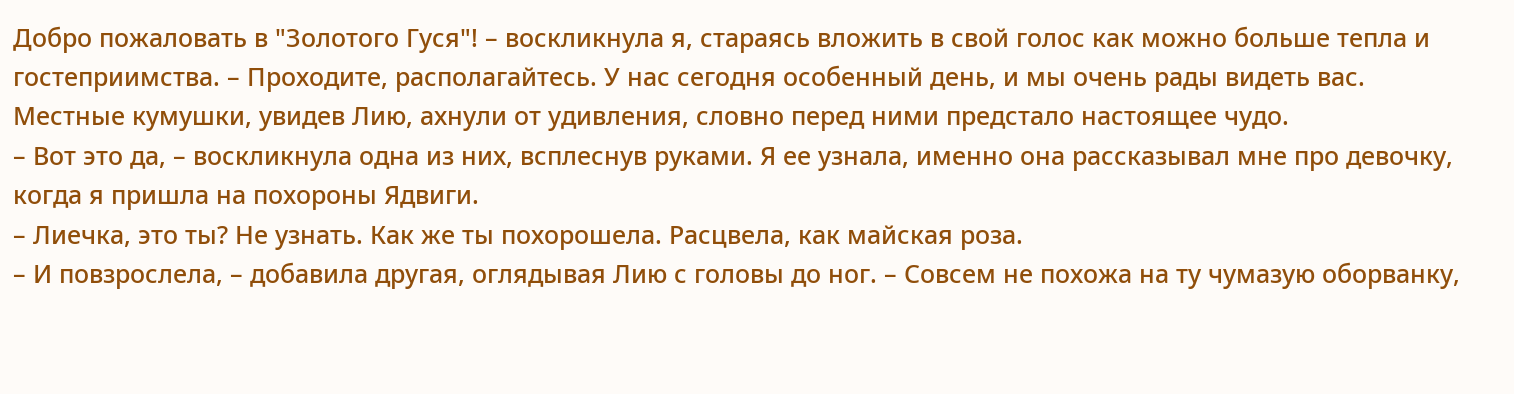Добро пожаловать в "Золотого Гуся"! – воскликнула я, стараясь вложить в свой голос как можно больше тепла и гостеприимства. – Проходите, располагайтесь. У нас сегодня особенный день, и мы очень рады видеть вас.
Местные кумушки, увидев Лию, ахнули от удивления, словно перед ними предстало настоящее чудо.
– Вот это да, – воскликнула одна из них, всплеснув руками. Я ее узнала, именно она рассказывал мне про девочку, когда я пришла на похороны Ядвиги.
– Лиечка, это ты? Не узнать. Как же ты похорошела. Расцвела, как майская роза.
– И повзрослела, – добавила другая, оглядывая Лию с головы до ног. – Совсем не похожа на ту чумазую оборванку,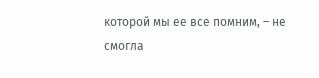которой мы ее все помним, – не смогла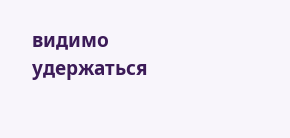видимо удержаться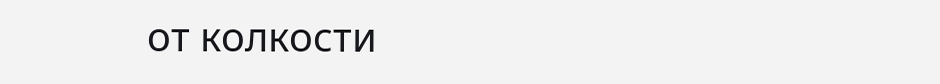от колкости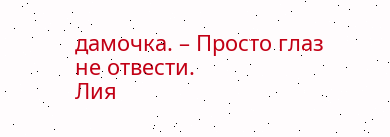дамочка. – Просто глаз не отвести.
Лия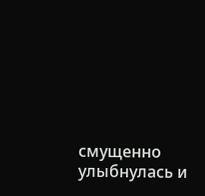смущенно улыбнулась и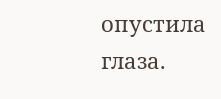опустила глаза.